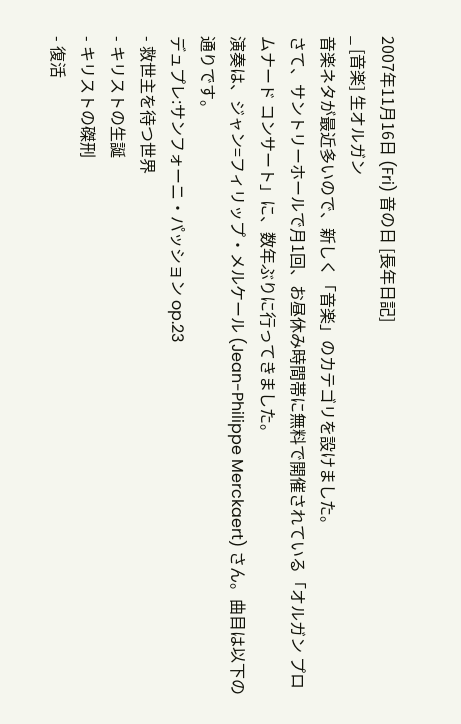2007年11月16日 (Fri) 音の日 [長年日記]
_ [音楽] 生オルガン
音楽ネタが最近多いので、新しく「音楽」のカテゴリを設けました。
さて、サントリーホールで月1回、お昼休み時間帯に無料で開催されている「オルガン プロムナード コンサート」に、数年ぶりに行ってきました。
演奏は、ジャン=フィリップ・メルケール (Jean-Philippe Merckaert) さん。曲目は以下の通りです。
デュプレ:サンフォーニ・パッション op.23
- 救世主を待つ世界
- キリストの生誕
- キリストの磔刑
- 復活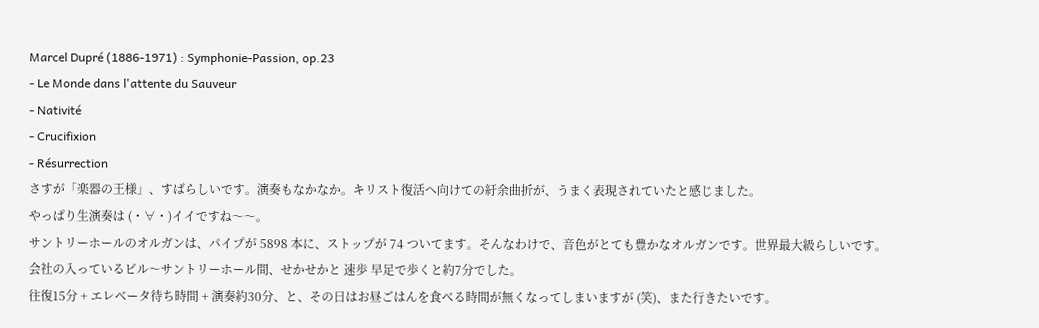Marcel Dupré (1886-1971) : Symphonie-Passion, op.23
- Le Monde dans l'attente du Sauveur
- Nativité
- Crucifixion
- Résurrection
さすが「楽器の王様」、すばらしいです。演奏もなかなか。キリスト復活へ向けての紆余曲折が、うまく表現されていたと感じました。
やっぱり生演奏は (・∀・)イイですね〜〜。
サントリーホールのオルガンは、パイプが 5898 本に、ストップが 74 ついてます。そんなわけで、音色がとても豊かなオルガンです。世界最大級らしいです。
会社の入っているビル〜サントリーホール間、せかせかと 速歩 早足で歩くと約7分でした。
往復15分 + エレベータ待ち時間 + 演奏約30分、と、その日はお昼ごはんを食べる時間が無くなってしまいますが (笑)、また行きたいです。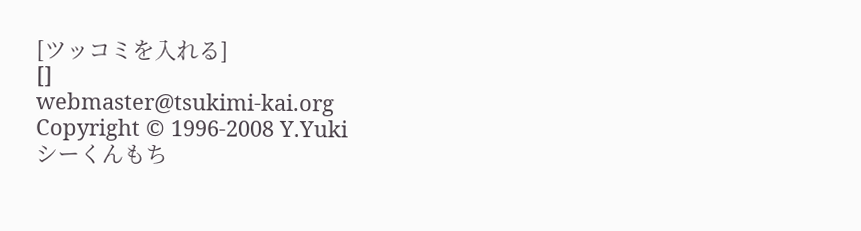[ツッコミを入れる]
[]
webmaster@tsukimi-kai.org
Copyright © 1996-2008 Y.Yuki
シーくんもち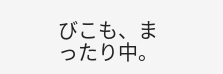びこも、まったり中。